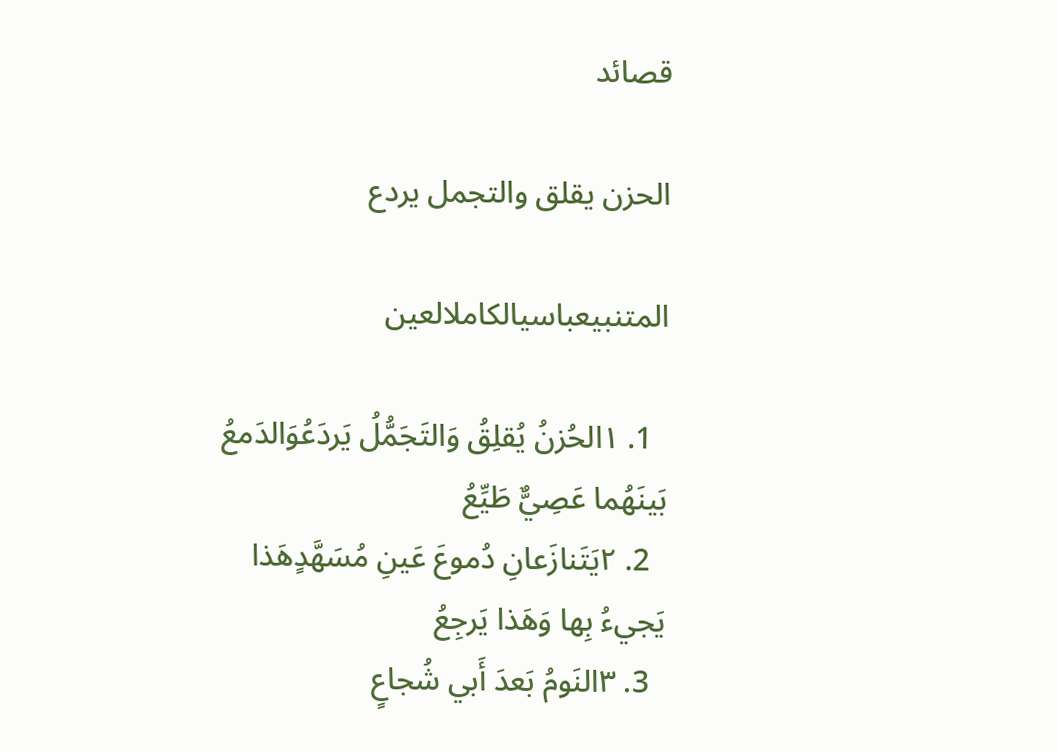قصائد

الحزن يقلق والتجمل يردع

المتنبيعباسيالكاملالعين

  1. ١الحُزنُ يُقلِقُ وَالتَجَمُّلُ يَردَعُوَالدَمعُ بَينَهُما عَصِيٌّ طَيِّعُ
  2. ٢يَتَنازَعانِ دُموعَ عَينِ مُسَهَّدٍهَذا يَجيءُ بِها وَهَذا يَرجِعُ
  3. ٣النَومُ بَعدَ أَبي شُجاعٍ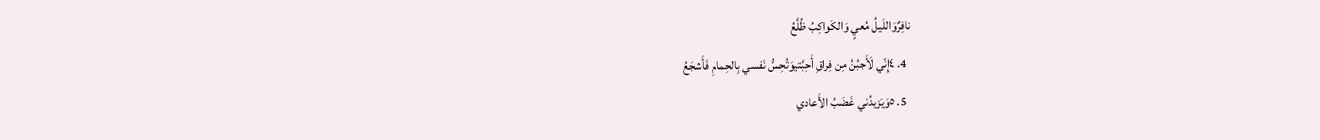نافِرٌوَاللَيلُ مُعيٍ وَالكَواكِبُ ظُلَّعُ
  4. ٤إِنّي لَأَجبُنُ مِن فِراقِ أَحِبَّتيوَتُحِسُّ نَفسي بِالحِمامِ فَأَشجَعُ
  5. ٥وَيَزيدُني غَضَبُ الأَعادي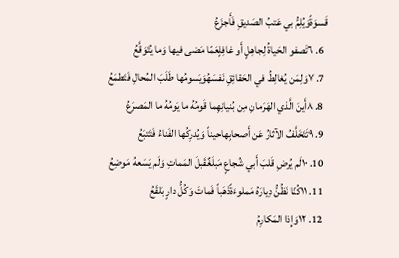قَسوَةًوَيُلِمُّ بي عَتبُ الصَديقِ فَأَجزَعُ
  6. ٦تَصفو الحَياةُ لِجاهِلٍ أَو غافِلٍعَمّا مَضى فيها وَما يُتَوَقَّعُ
  7. ٧وَلِمَن يُغالِطُ في الحَقائِقِ نَفسَهُوَيَسومُها طَلَبَ المُحالِ فَتَطمَعُ
  8. ٨أَينَ الَّذي الهَرَمانِ مِن بُنيانِهِما قَومُهُ ما يَومُهُ ما المَصرَعُ
  9. ٩تَتَخَلَّفُ الآثارُ عَن أَصحابِهاحيناً وَيُدرِكُها الفَناءُ فَتَتبَعُ
  10. ١٠لَم يُرضِ قَلبَ أَبي شُجاعٍ مَبلَغٌقَبلَ المَماتِ وَلَم يَسَعهُ مَوضِعُ
  11. ١١كُنّا نَظُنُّ دِيارَهُ مَملوءَةًذَهَباً فَماتَ وَكُلُّ دارٍ بَلقَعُ
  12. ١٢وَإِذا المَكارِمُ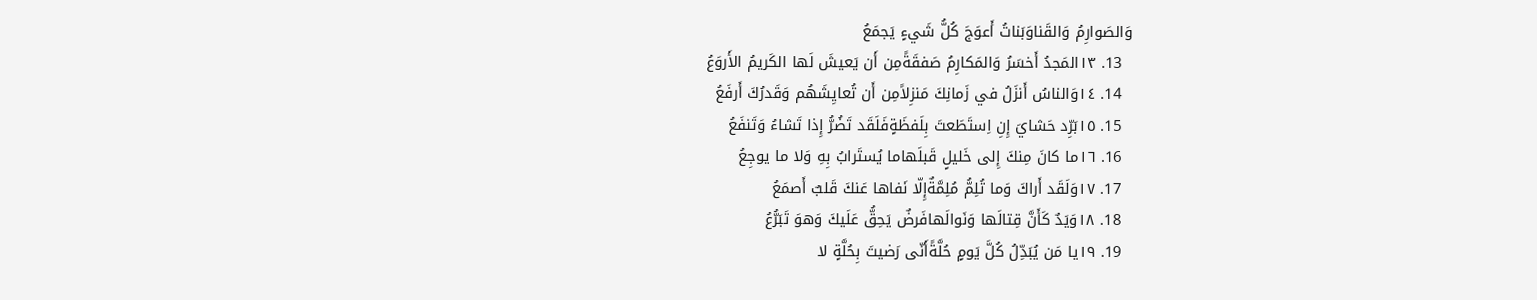وَالصَوارِمُ وَالقَناوَبَناتُ أَعوَجَ كُلُّ شَيءٍ يَجمَعُ
  13. ١٣المَجدُ أَخسَرُ وَالمَكارِمُ صَفقَةًمِن أَن يَعيشَ لَها الكَريمُ الأَروَعُ
  14. ١٤وَالناسُ أَنزَلُ في زَمانِكَ مَنزِلاًمِن أَن تُعايِشَهُم وَقَدرُكَ أَرفَعُ
  15. ١٥بَرِّد حَشايَ إِنِ اِستَطَعتَ بِلَفظَةٍفَلَقَد تَضُرُّ إِذا تَشاءُ وَتَنفَعُ
  16. ١٦ما كانَ مِنكَ إِلى خَليلٍ قَبلَهاما يُستَرابُ بِهِ وَلا ما يوجِعُ
  17. ١٧وَلَقَد أَراكَ وَما تُلِمُّ مُلِمَّةٌإِلّا نَفاها عَنكَ قَلبٌ أَصمَعُ
  18. ١٨وَيَدٌ كَأَنَّ قِتالَها وَنَوالَهافَرضٌ يَحِقُّ عَلَيكَ وَهوَ تَبَرُّعُ
  19. ١٩يا مَن يُبَدِّلُ كُلَّ يَومٍ حُلَّةًأَنّى رَضيتَ بِحُلَّةٍ لا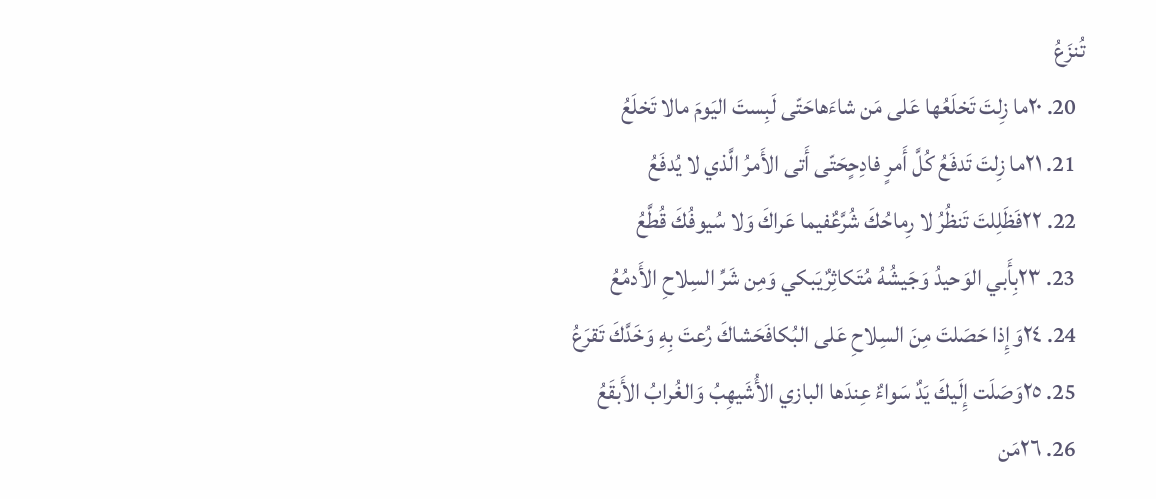تُنزَعُ
  20. ٢٠ما زِلتَ تَخلَعُها عَلى مَن شاءَهاحَتّى لَبِستَ اليَومَ مالا تَخلَعُ
  21. ٢١ما زِلتَ تَدفَعُ كُلَّ أَمرٍ فادِحٍحَتّى أَتى الأَمرُ الَّذي لا يُدفَعُ
  22. ٢٢فَظَلِلتَ تَنظُرُ لا رِماحُكَ شُرَّعٌفيما عَراكَ وَلا سُيوفُكَ قُطَّعُ
  23. ٢٣بِأَبي الوَحيدُ وَجَيشُهُ مُتَكاثِرٌيَبكي وَمِن شَرِّ السِلاحِ الأَدمُعُ
  24. ٢٤وَإِذا حَصَلتَ مِنَ السِلاحِ عَلى البُكافَحَشاكَ رُعتَ بِهِ وَخَدَّكَ تَقرَعُ
  25. ٢٥وَصَلَت إِلَيكَ يَدٌ سَواءٌ عِندَها البازي الأُشَيهِبُ وَالغُرابُ الأَبقَعُ
  26. ٢٦مَن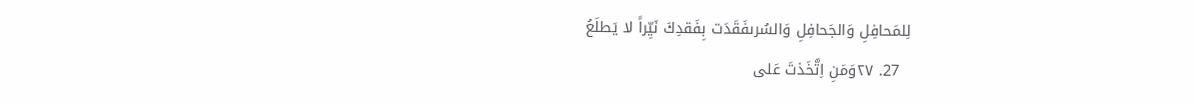لِلمَحافِلِ وَالجَحافِلِ وَالسُرىفَقَدَت بِفَقدِكَ نَيِّراً لا يَطلَعُ
  27. ٢٧وَمَنِ اِتَّخَذتَ عَلى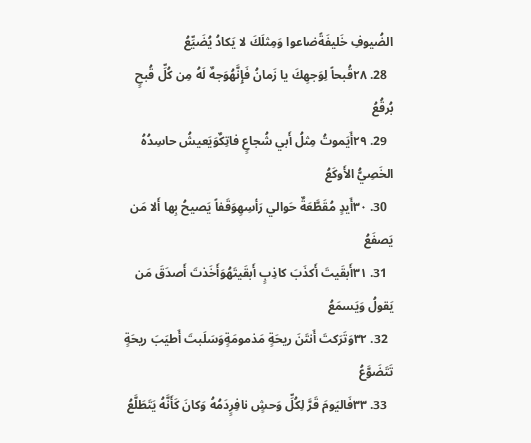الضُيوفِ خَليفَةًضاعوا وَمِثلَكَ لا يَكادُ يُضَيِّعُ
  28. ٢٨قُبحاً لِوَجهِكَ يا زَمانُ فَإِنَّهُوَجهٌ لَهُ مِن كُلِّ قُبحٍ بُرقُعُ
  29. ٢٩أَيَموتُ مِثلُ أَبي شُجاعٍ فاتِكٌوَيَعيشُ حاسِدُهُ الخَصِيُّ الأَوكَعُ
  30. ٣٠أَيدٍ مُقَطَّعَةٌ حَوالي رَأسِهِوَقَفاً يَصيحُ بِها أَلا مَن يَصفَعُ
  31. ٣١أَبقَيتَ أَكذَبَ كاذِبٍ أَبقَيتَهُوَأَخَذتَ أَصدَقَ مَن يَقولُ وَيَسمَعُ
  32. ٣٢وَتَرَكتَ أَنتَنَ ريحَةٍ مَذمومَةٍوَسَلَبتَ أَطيَبَ ريحَةٍ تَتَضَوَّعُ
  33. ٣٣فَاليَومَ قَرَّ لِكُلِّ وَحشٍ نافِرٍدَمُهُ وَكانَ كَأَنَّهُ يَتَطَلَّعُ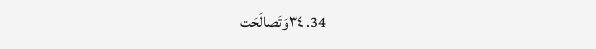34. ٣٤وَتَصالَحَت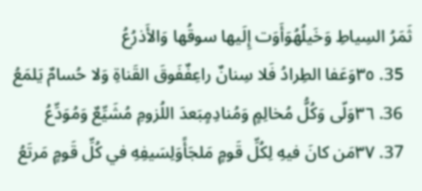ثَمَرُ السِياطِ وَخَيلُهُوَأَوَت إِلَيها سوقُها وَالأَذرُعُ
  35. ٣٥وَعَفا الطِرادُ فَلا سِنانٌ راعِفٌفَوقَ القَناةِ وَلا حُسامٌ يَلمَعُ
  36. ٣٦وَلّى وَكُلُّ مُخالِمٍ وَمُنادِمٍبَعدَ اللُزومِ مُشَيِّعٌ وَمُوَدِّعُ
  37. ٣٧مَن كانَ فيهِ لِكُلِّ قَومٍ مَلجَأًوَلِسَيفِهِ في كُلِّ قَومٍ مَرتَعُ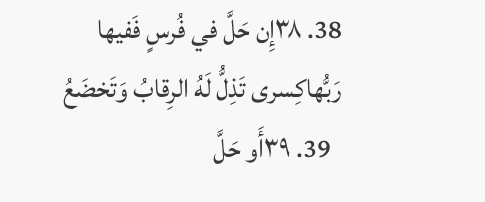38. ٣٨إِن حَلَّ في فُرسٍ فَفيها رَبُّهاكِسرى تَذِلُّ لَهُ الرِقابُ وَتَخضَعُ
  39. ٣٩أَو حَلَّ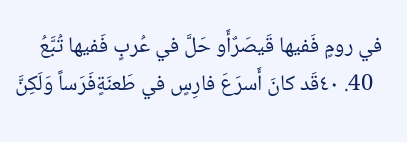في رومٍ فَفيها قَيصَرٌأَو حَلَّ في عُربٍ فَفيها تُبَّعُ
  40. ٤٠قَد كانَ أَسرَعَ فارِسٍ في طَعنَةٍفَرَساً وَلَكِنَّ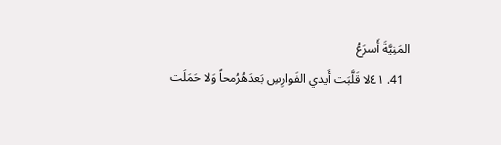المَنِيَّةَ أَسرَعُ
  41. ٤١لا قَلَّبَت أَيدي الفَوارِسِ بَعدَهُرُمحاً وَلا حَمَلَت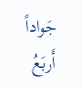جَواداً أَربَعُ